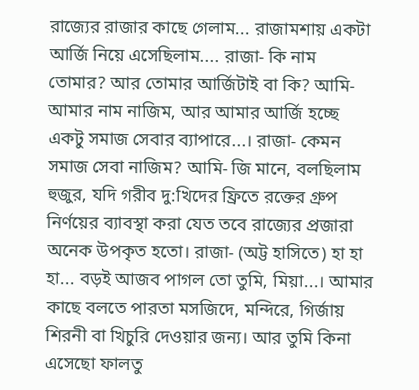রাজ্যের রাজার কাছে গেলাম... রাজামশায় একটা আর্জি নিয়ে এসেছিলাম.... রাজা- কি নাম তোমার? আর তোমার আর্জিটাই বা কি? আমি- আমার নাম নাজিম, আর আমার আর্জি হচ্ছে একটু সমাজ সেবার ব্যাপারে...। রাজা- কেমন সমাজ সেবা নাজিম? আমি- জি মানে, বলছিলাম হুজুর, যদি গরীব দু:খিদের ফ্রিতে রক্তের গ্রুপ নির্ণয়ের ব্যাবস্থা করা যেত তবে রাজ্যের প্রজারা অনেক উপকৃত হতো। রাজা- (অট্ট হাসিতে) হা হা হা... বড়ই আজব পাগল তো তুমি, মিয়া...। আমার কাছে বলতে পারতা মসজিদে, মন্দিরে, গির্জায় শিরনী বা খিচুরি দেওয়ার জন্য। আর তুমি কিনা এসেছো ফালতু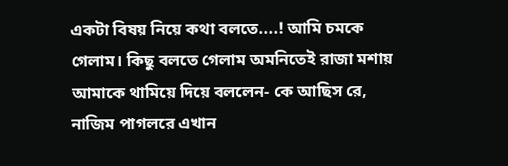একটা বিষয় নিয়ে কথা বলতে....! আমি চমকে গেলাম। কিছু বলতে গেলাম অমনিতেই রাজা মশায় আমাকে থামিয়ে দিয়ে বললেন- কে আছিস রে, নাজিম পাগলরে এখান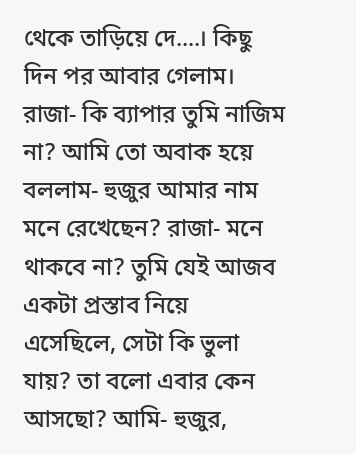থেকে তাড়িয়ে দে....। কিছু দিন পর আবার গেলাম। রাজা- কি ব্যাপার তুমি নাজিম না? আমি তো অবাক হয়ে বললাম- হুজুর আমার নাম মনে রেখেছেন? রাজা- মনে থাকবে না? তুমি যেই আজব একটা প্রস্তাব নিয়ে এসেছিলে, সেটা কি ভুলা যায়? তা বলো এবার কেন আসছো? আমি- হুজুর,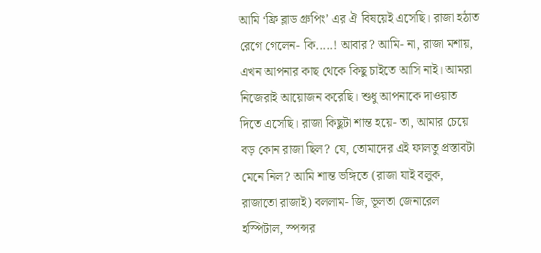আমি ‘ফ্রি ব্লাড গ্রুপিং’ এর ঐ বিষয়েই এসেছি। রাজা হঠাত রেগে গেলেন- কি.....! আবার? আমি- না, রাজা মশায়, এখন আপনার কাছ থেকে কিছু চাইতে আসি নাই। আমরা নিজেরাই আয়োজন করেছি। শুধু আপনাকে দাওয়াত দিতে এসেছি। রাজা কিছুটা শান্ত হয়ে- তা, আমার চেয়ে বড় কোন রাজা ছিল? যে, তোমাদের এই ফালতু প্রস্তাবটা মেনে নিল? আমি শান্ত ভঙ্গিতে (রাজা যাই বলুক, রাজাতো রাজাই) বললাম- জি, ভূলতা জেনারেল হস্পিটাল, স্পন্সর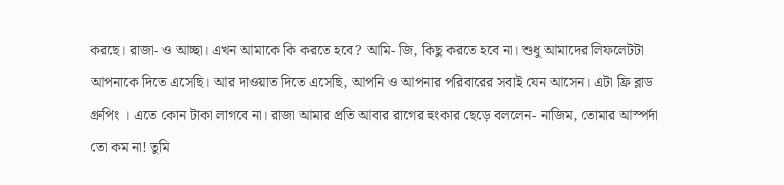করছে। রাজা- ও আচ্ছা। এখন আমাকে কি করতে হবে? আমি- জি, কিছু করতে হবে না। শুধু আমাদের লিফলেটটা আপনাকে দিতে এসেছি। আর দাওয়াত দিতে এসেছি, আপনি ও আপনার পরিবারের সবাই যেন আসেন। এটা ফ্রি ব্লাড গ্রুপিং । এতে কোন টাকা লাগবে না। রাজা আমার প্রতি আবার রাগের হুংকার ছেড়ে বললেন- নাজিম, তোমার আস্পর্দা তো কম না! তুমি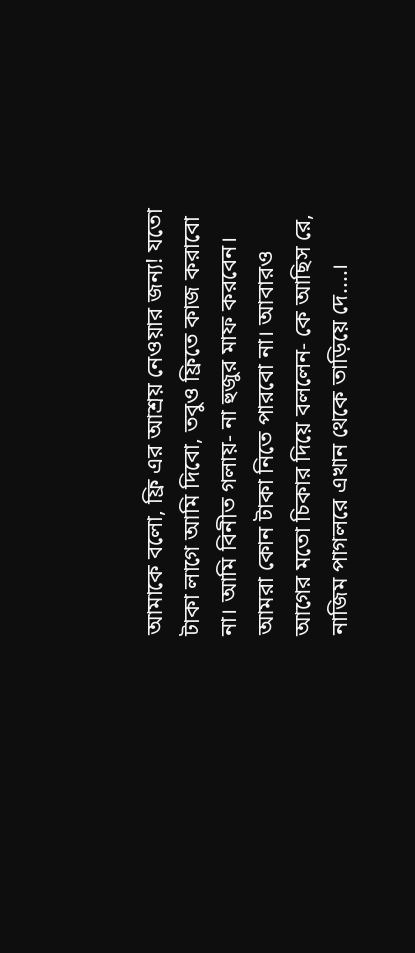আমাকে বলো, ফ্রি এর আশ্রয় নেওয়ার জন্য! যতো টাকা লাগে আমি দিবো, তবুও ফ্রিতে কাজ করাবো না। আমি বিনীত গলায়- না হুজুর মাফ করবেন। আমরা কোন টাকা নিতে পারবো না। আবারও আগের মতো চিকার দিয়ে বললেন- কে আছিস রে, নাজিম পাগলরে এখান থেকে তাড়িয়ে দে....।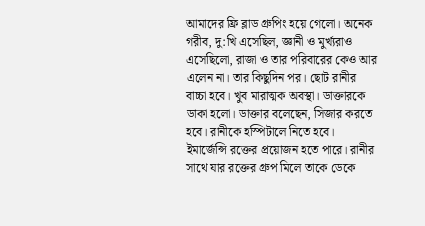আমাদের ফ্রি ব্লাড গ্রুপিং হয়ে গেলো। অনেক গরীব, দু:খি এসেছিল, জ্ঞানী ও মুর্খ্যরাও এসেছিলো, রাজা ও তার পরিবারের কেও আর এলেন না। তার কিছুদিন পর। ছোট রানীর বাচ্চা হবে। খুব মারাত্মক অবস্থা। ডাক্তারকে ডাকা হলো। ডাক্তার বলেছেন, সিজার করতে হবে। রানীকে হস্পিটালে নিতে হবে। ইমার্জেন্সি রক্তের প্রয়োজন হতে পারে। রানীর সাথে যার রক্তের গ্রুপ মিলে তাকে ডেকে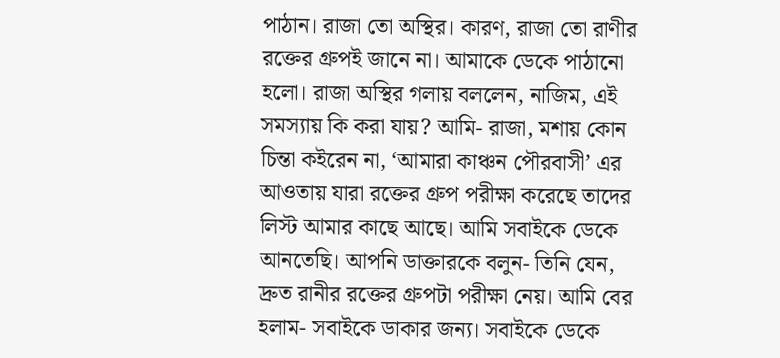পাঠান। রাজা তো অস্থির। কারণ, রাজা তো রাণীর রক্তের গ্রুপই জানে না। আমাকে ডেকে পাঠানো হলো। রাজা অস্থির গলায় বললেন, নাজিম, এই সমস্যায় কি করা যায়? আমি- রাজা, মশায় কোন চিন্তা কইরেন না, ‘আমারা কাঞ্চন পৌরবাসী’ এর আওতায় যারা রক্তের গ্রুপ পরীক্ষা করেছে তাদের লিস্ট আমার কাছে আছে। আমি সবাইকে ডেকে আনতেছি। আপনি ডাক্তারকে বলুন- তিনি যেন, দ্রুত রানীর রক্তের গ্রুপটা পরীক্ষা নেয়। আমি বের হলাম- সবাইকে ডাকার জন্য। সবাইকে ডেকে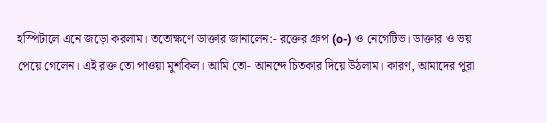হস্পিটালে এনে জড়ো করলাম। ততোক্ষণে ডাক্তার জানালেন:- রক্তের গ্রুপ (o-) ও নেগেটিভ। ডাক্তার ও ভয় পেয়ে গেলেন। এই রক্ত তো পাওয়া মুশকিল। আমি তো- আনন্দে চিতকার দিয়ে উঠলাম। কারণ, আমাদের পুরা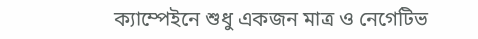ক্যাম্পেইনে শুধু একজন মাত্র ও নেগেটিভ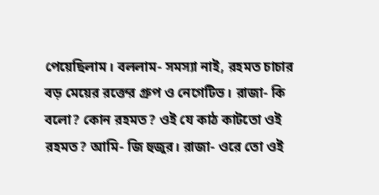পেয়েছিলাম। বললাম- সমস্যা নাই, রহমত চাচার বড় মেয়ের রক্তের গ্রুপ ও নেগেটিভ। রাজা- কি বলো? কোন রহমত? ওই যে কাঠ কাটতো ওই রহমত? আমি- জি হুজুর। রাজা- ওরে তো ওই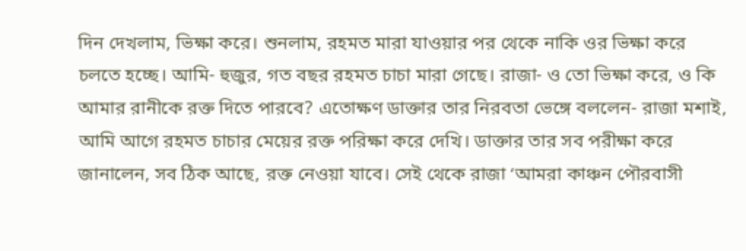দিন দেখলাম, ভিক্ষা করে। শুনলাম, রহমত মারা যাওয়ার পর থেকে নাকি ওর ভিক্ষা করে চলতে হচ্ছে। আমি- হুজুর, গত বছর রহমত চাচা মারা গেছে। রাজা- ও তো ভিক্ষা করে, ও কি আমার রানীকে রক্ত দিতে পারবে? এতোক্ষণ ডাক্তার তার নিরবতা ভেঙ্গে বললেন- রাজা মশাই, আমি আগে রহমত চাচার মেয়ের রক্ত পরিক্ষা করে দেখি। ডাক্তার তার সব পরীক্ষা করে জানালেন, সব ঠিক আছে, রক্ত নেওয়া যাবে। সেই থেকে রাজা ‘আমরা কাঞ্চন পৌরবাসী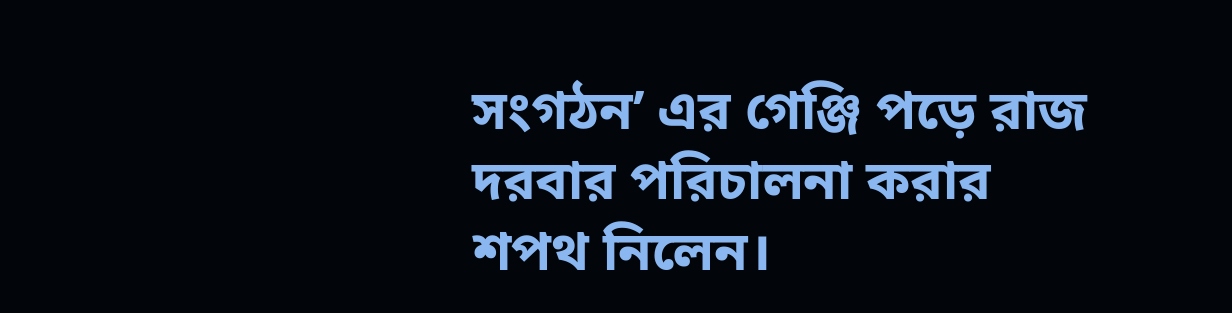সংগঠন’ এর গেঞ্জি পড়ে রাজ দরবার পরিচালনা করার শপথ নিলেন।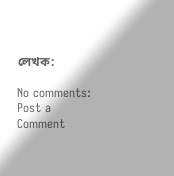লেখক:

No comments:
Post a Comment